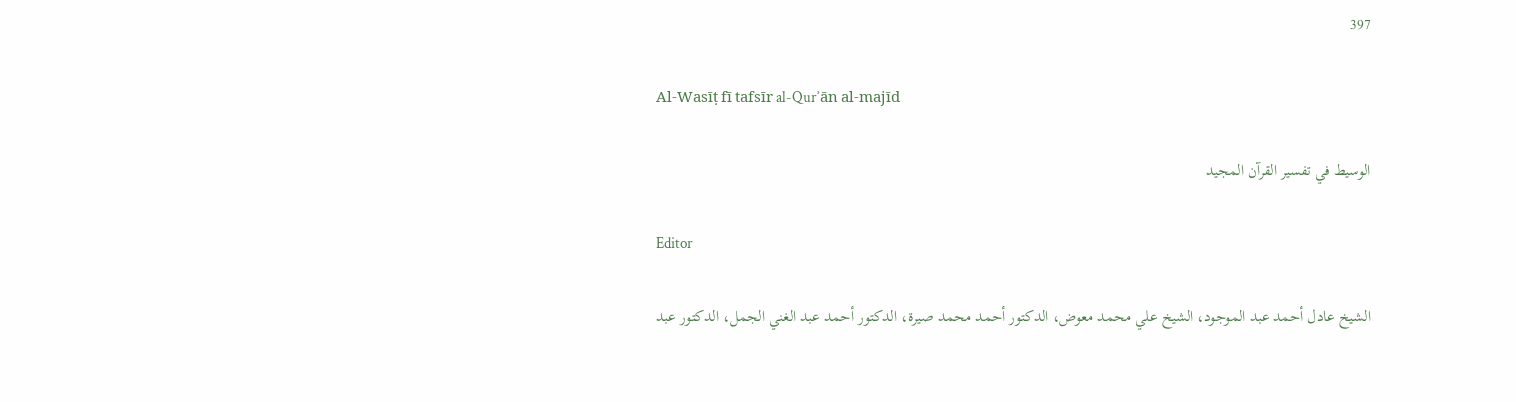397

Al-Wasīṭ fī tafsīr al-Qurʾān al-majīd

الوسيط في تفسير القرآن المجيد

Editor

الشيخ عادل أحمد عبد الموجود، الشيخ علي محمد معوض، الدكتور أحمد محمد صيرة، الدكتور أحمد عبد الغني الجمل، الدكتور عبد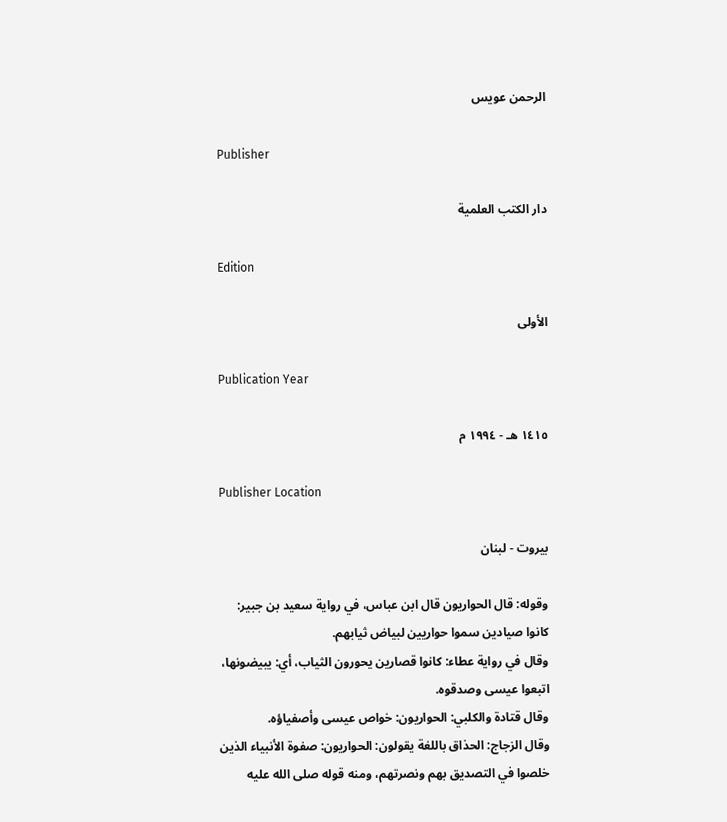الرحمن عويس

Publisher

دار الكتب العلمية

Edition

الأولى

Publication Year

١٤١٥ هـ - ١٩٩٤ م

Publisher Location

بيروت - لبنان

وقوله: قال الحواريون قال ابن عباس، في رواية سعيد بن جبير: كانوا صيادين سموا حواريين لبياض ثيابهم.
وقال في رواية عطاء: كانوا قصارين يحورون الثياب، أي: يبيضونها، اتبعوا عيسى وصدقوه.
وقال قتادة والكلبي: الحواريون: خواص عيسى وأصفياؤه.
وقال الزجاج: الحذاق باللغة يقولون: الحواريون: صفوة الأنبياء الذين خلصوا في التصديق بهم ونصرتهم، ومنه قوله صلى الله عليه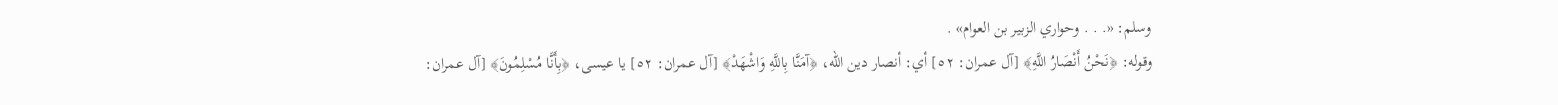وسلم: «. . . وحواري الزبير بن العوام» .
وقوله: ﴿نَحْنُ أَنْصَارُ اللَّهِ﴾ [آل عمران: ٥٢] أي: أنصار دين الله، ﴿آمَنَّا بِاللَّهِ وَاشْهَدْ﴾ [آل عمران: ٥٢] يا عيسى، ﴿بِأَنَّا مُسْلِمُونَ﴾ [آل عمران: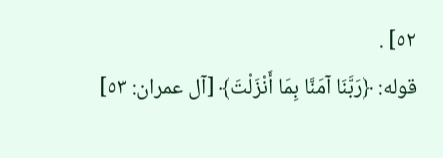٥٢] .
قوله: ﴿رَبَّنَا آمَنَّا بِمَا أَنْزَلْتَ﴾ [آل عمران: ٥٣]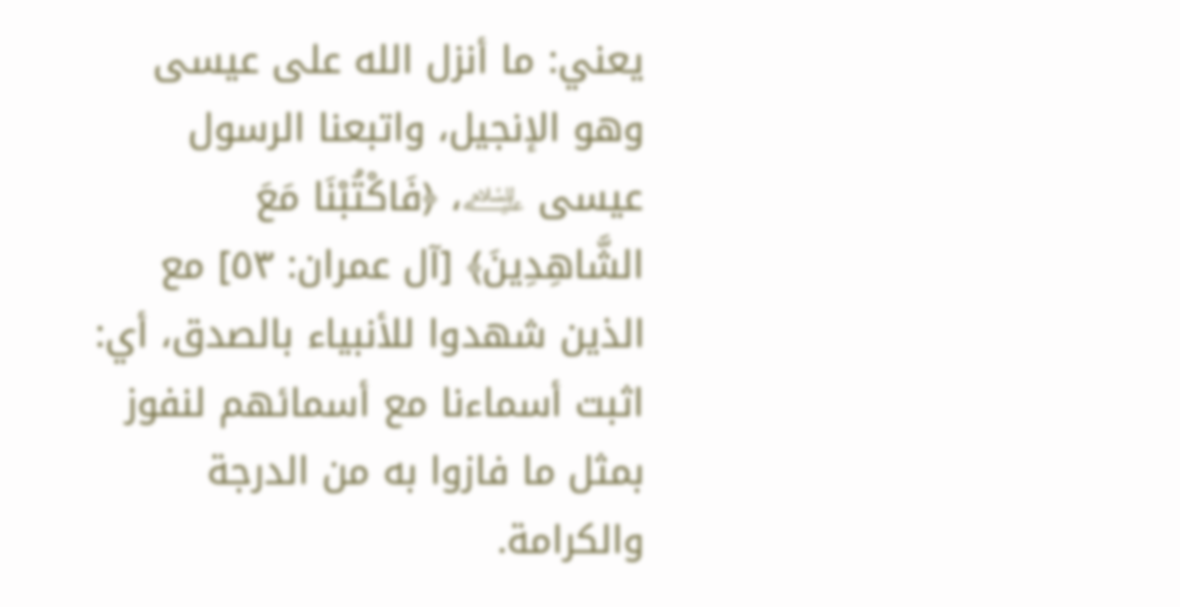يعني: ما أنزل الله على عيسى وهو الإنجيل، واتبعنا الرسول عيسى ﵇، ﴿فَاكْتُبْنَا مَعَ الشَّاهِدِينَ﴾ [آل عمران: ٥٣] مع الذين شهدوا للأنبياء بالصدق، أي: اثبت أسماءنا مع أسمائهم لنفوز بمثل ما فازوا به من الدرجة والكرامة.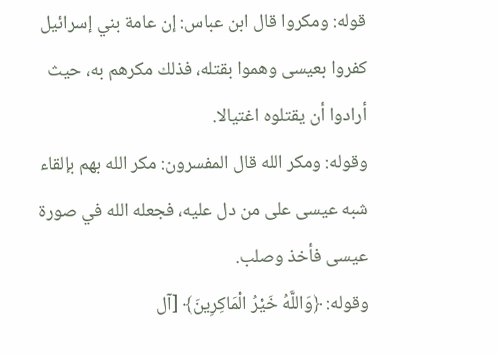قوله: ومكروا قال ابن عباس: إن عامة بني إسرائيل كفروا بعيسى وهموا بقتله، فذلك مكرهم به، حيث أرادوا أن يقتلوه اغتيالا.
وقوله: ومكر الله قال المفسرون: مكر الله بهم بإلقاء شبه عيسى على من دل عليه، فجعله الله في صورة عيسى فأخذ وصلب.
وقوله: ﴿وَاللَّهُ خَيْرُ الْمَاكِرِينَ﴾ [آل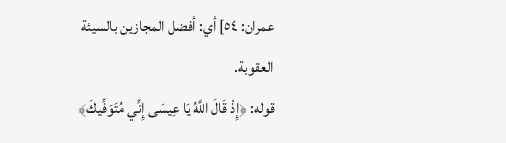عمران: ٥٤] أي: أفضل المجازين بالسيئة العقوبة.
قوله: ﴿إِذْ قَالَ اللَّهُ يَا عِيسَى إِنِّي مُتَوَفِّيكَ﴾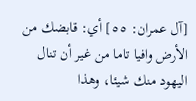[آل عمران: ٥٥] أي: قابضك من الأرض وافيا تاما من غير أن تنال اليهود منك شيئا، وهذا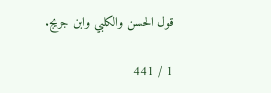قول الحسن والكلبي وابن جريج.

1 / 441